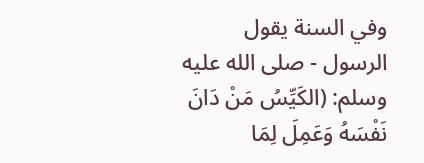وفي السنة يقول الرسول - صلى الله عليه وسلم: (الكَيِّسُ مَنْ دَانَ نَفْسَهُ وَعَمِلَ لِمَا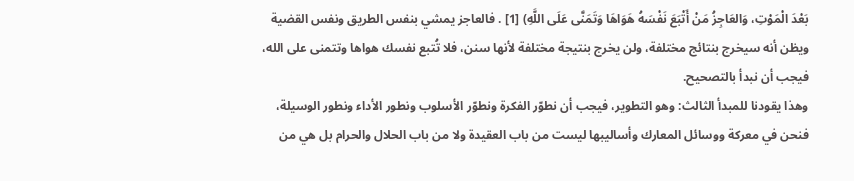بَعْدَ الْمَوْتِ، وَالعَاجِزُ مَنْ أَتْبَعَ نَفْسَهُ هَوَاهَا وَتَمَنَّى عَلَى اللَّهِ) [1] . فالعاجز يمشي بنفس الطريق ونفس القضية ويظن أنه سيخرج بنتائج مختلفة، ولن يخرج بنتيجة مختلفة لأنها سنن، فلا تُتبع نفسك هواها وتتمنى على الله، فيجب أن نبدأ بالتصحيح.
وهذا يقودنا للمبدأ الثالث: وهو التطوير، فيجب أن نطوّر الفكرة ونطوّر الأسلوب ونطور الأداء ونطور الوسيلة، فنحن في معركة ووسائل المعارك وأساليبها ليست من باب العقيدة ولا من باب الحلال والحرام بل هي من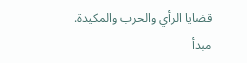قضايا الرأي والحرب والمكيدة.
مبدأ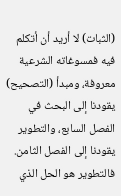(الثبات) لا أريد أن أتكلم فيه فمسوغاته الشرعية معروفة، ومبدأ (التصحيح) يقودنا إلى البحث في الفصل السابع، والتطوير يقودنا إلى الفصل الثامن. فالتطوير هو الحل الذي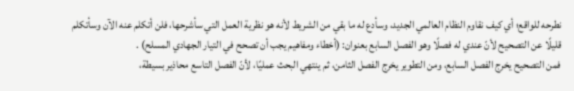نطرحه للواقع؛ أي كيف نقاوم النظام العالمي الجديد، وسأدع له ما بقي من الشريط لأنه هو نظرية العمل التي سأشرحها، فلن أتكلم عنه الآن وسأتكلم قليلًا عن التصحيح لأنّ عندي له فصلًا وهو الفصل السابع بعنوان: (أخطاء ومفاهيم يجب أن تصحح في التيار الجهادي المسلح) .
فمن التصحيح يخرج الفصل السابع، ومن التطوير يخرج الفصل الثامن، ثم ينتهي البحث عمليًا، لأنّ الفصل التاسع محاذير بسيطة،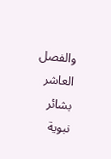والفصل العاشر بشائر نبوية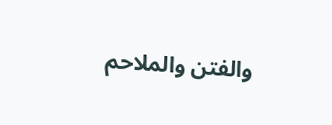والفتن والملاحم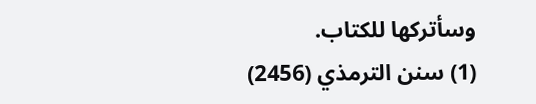وسأتركها للكتاب.
(1) سنن الترمذي (2456)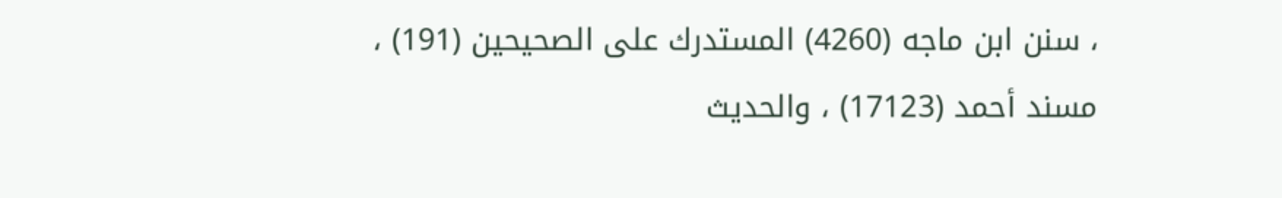، سنن ابن ماجه (4260) المستدرك على الصحيحين (191) ، مسند أحمد (17123) ، والحديث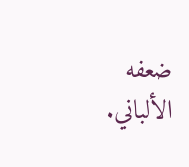ضعفه الألباني.